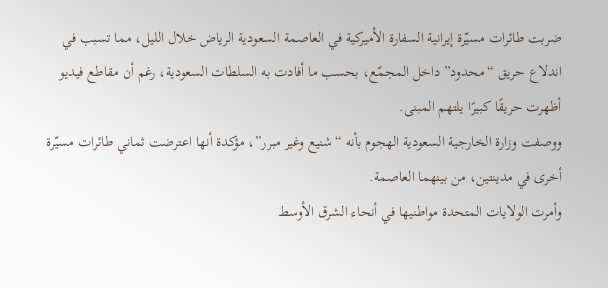ضربت طائرات مسيّرة إيرانية السفارة الأميركية في العاصمة السعودية الرياض خلال الليل، مما تسبب في اندلاع حريق “محدود” داخل المجمّع، بحسب ما أفادت به السلطات السعودية، رغم أن مقاطع فيديو أظهرت حريقًا كبيرًا يلتهم المبنى.
ووصفت وزارة الخارجية السعودية الهجوم بأنه “شنيع وغير مبرر”، مؤكدة أنها اعترضت ثماني طائرات مسيّرة أخرى في مدينتين، من بينهما العاصمة.
وأمرت الولايات المتحدة مواطنيها في أنحاء الشرق الأوسط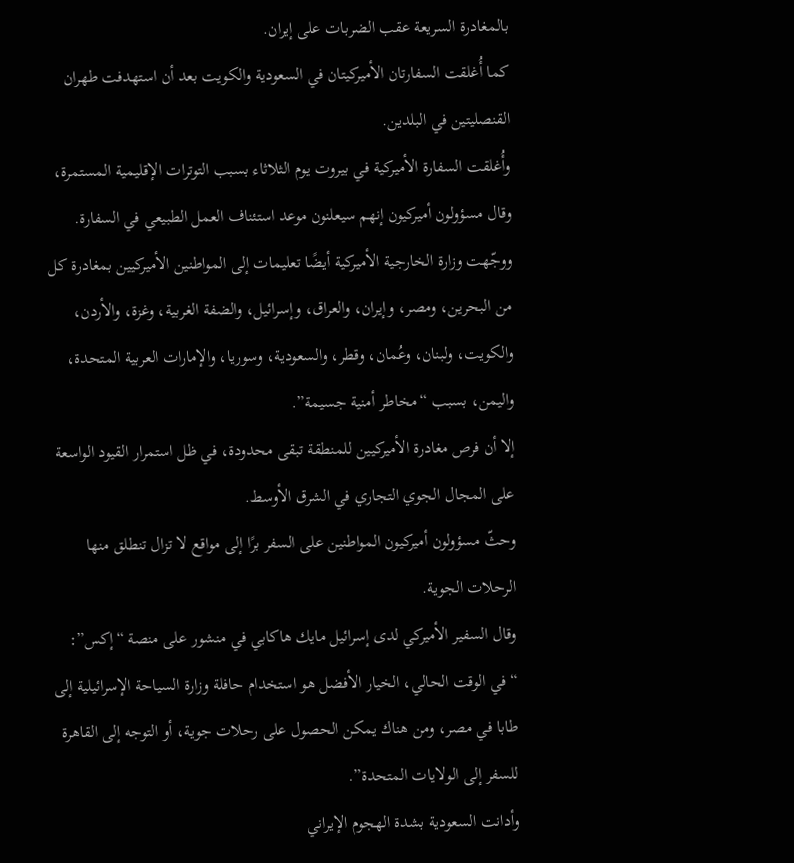بالمغادرة السريعة عقب الضربات على إيران.
كما أُغلقت السفارتان الأميركيتان في السعودية والكويت بعد أن استهدفت طهران القنصليتين في البلدين.
وأُغلقت السفارة الأميركية في بيروت يوم الثلاثاء بسبب التوترات الإقليمية المستمرة، وقال مسؤولون أميركيون إنهم سيعلنون موعد استئناف العمل الطبيعي في السفارة.
ووجّهت وزارة الخارجية الأميركية أيضًا تعليمات إلى المواطنين الأميركيين بمغادرة كل من البحرين، ومصر، وإيران، والعراق، وإسرائيل، والضفة الغربية، وغزة، والأردن، والكويت، ولبنان، وعُمان، وقطر، والسعودية، وسوريا، والإمارات العربية المتحدة، واليمن، بسبب “مخاطر أمنية جسيمة”.
إلا أن فرص مغادرة الأميركيين للمنطقة تبقى محدودة، في ظل استمرار القيود الواسعة على المجال الجوي التجاري في الشرق الأوسط.
وحثّ مسؤولون أميركيون المواطنين على السفر برًا إلى مواقع لا تزال تنطلق منها الرحلات الجوية.
وقال السفير الأميركي لدى إسرائيل مايك هاكابي في منشور على منصة “إكس”: “في الوقت الحالي، الخيار الأفضل هو استخدام حافلة وزارة السياحة الإسرائيلية إلى طابا في مصر، ومن هناك يمكن الحصول على رحلات جوية، أو التوجه إلى القاهرة للسفر إلى الولايات المتحدة”.
وأدانت السعودية بشدة الهجوم الإيراني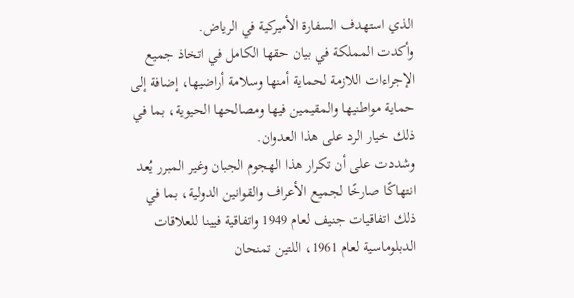الذي استهدف السفارة الأميركية في الرياض.
وأكدت المملكة في بيان حقها الكامل في اتخاذ جميع الإجراءات اللازمة لحماية أمنها وسلامة أراضيها، إضافة إلى حماية مواطنيها والمقيمين فيها ومصالحها الحيوية، بما في ذلك خيار الرد على هذا العدوان.
وشددت على أن تكرار هذا الهجوم الجبان وغير المبرر يُعد انتهاكًا صارخًا لجميع الأعراف والقوانين الدولية، بما في ذلك اتفاقيات جنيف لعام 1949 واتفاقية فيينا للعلاقات الدبلوماسية لعام 1961، اللتين تمنحان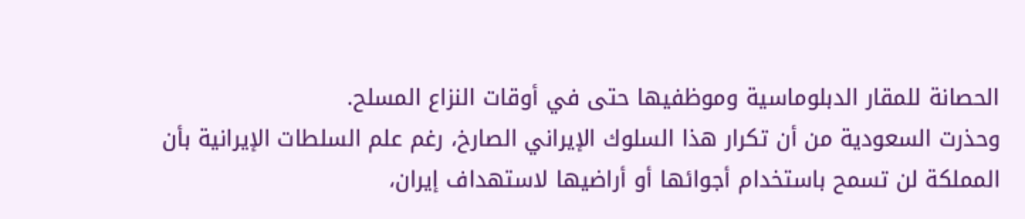الحصانة للمقار الدبلوماسية وموظفيها حتى في أوقات النزاع المسلح.
وحذرت السعودية من أن تكرار هذا السلوك الإيراني الصارخ، رغم علم السلطات الإيرانية بأن المملكة لن تسمح باستخدام أجوائها أو أراضيها لاستهداف إيران،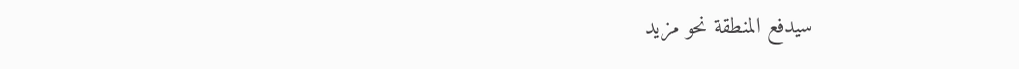سيدفع المنطقة نحو مزيد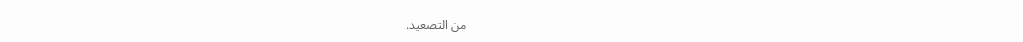من التصعيد.